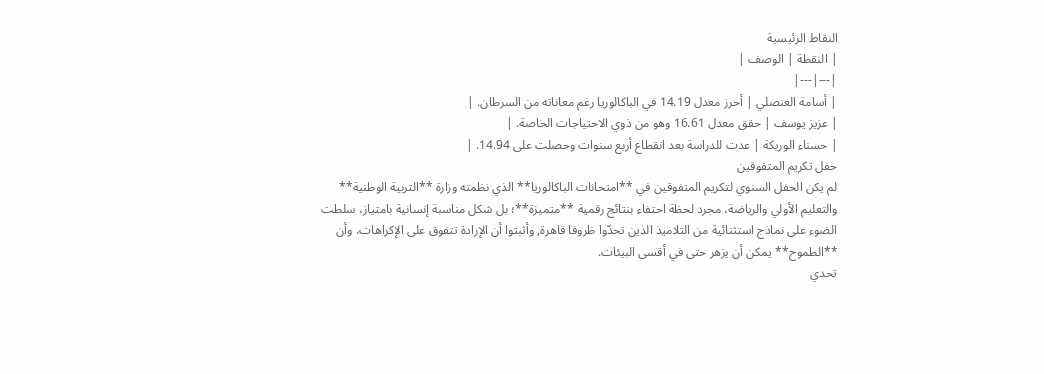النقاط الرئيسية
| النقطة | الوصف |
|---|---|
| أسامة العنصلي | أحرز معدل 14.19 في الباكالوريا رغم معاناته من السرطان. |
| عزيز يوسف | حقق معدل 16.61 وهو من ذوي الاحتياجات الخاصة. |
| حسناء الوريكة | عدت للدراسة بعد انقطاع أربع سنوات وحصلت على 14.94. |
حفل تكريم المتفوقين
لم يكن الحفل السنوي لتكريم المتفوقين في **امتحانات الباكالوريا** الذي نظمته وزارة **التربية الوطنية** والتعليم الأولي والرياضة، مجرد لحظة احتفاء بنتائج رقمية **متميزة**؛ بل شكل مناسبة إنسانية بامتياز، سلطت الضوء على نماذج استثنائية من التلاميذ الذين تحدّوا ظروفا قاهرة, وأثبتوا أن الإرادة تتفوق على الإكراهات، وأن **الطموح** يمكن أن يزهر حتى في أقسى البيئات.
تحدي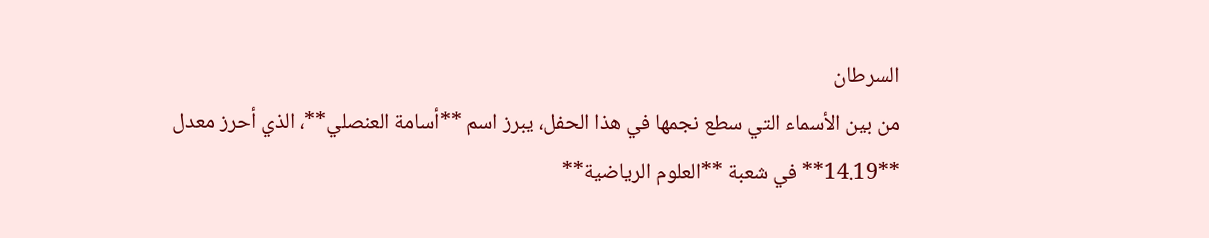السرطان
من بين الأسماء التي سطع نجمها في هذا الحفل، يبرز اسم **أسامة العنصلي**، الذي أحرز معدل **14.19** في شعبة **العلوم الرياضية**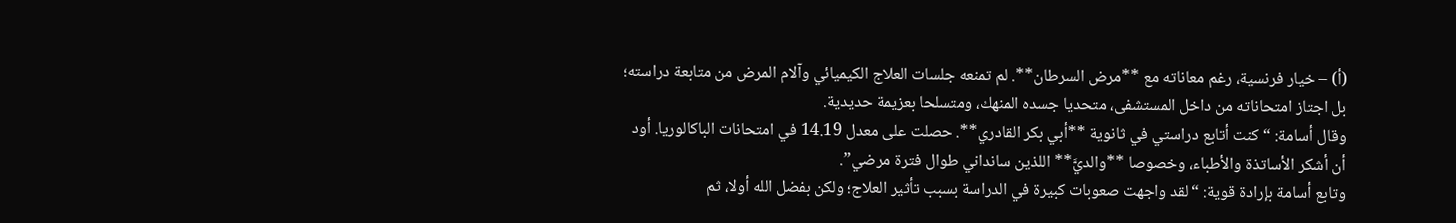(أ) – خيار فرنسية، رغم معاناته مع **مرض السرطان**. لم تمنعه جلسات العلاج الكيميائي وآلام المرض من متابعة دراسته؛ بل اجتاز امتحاناته من داخل المستشفى، متحديا جسده المنهك، ومتسلحا بعزيمة حديدية.
وقال أسامة: “كنت أتابع دراستي في ثانوية **أبي بكر القادري**. حصلت على معدل 14.19 في امتحانات الباكالوريا. أود أن أشكر الأساتذة والأطباء، وخصوصا **والديَّ** اللذين سانداني طوال فترة مرضي”.
وتابع أسامة بإرادة قوية: “لقد واجهت صعوبات كبيرة في الدراسة بسبب تأثير العلاج؛ ولكن بفضل الله أولا، ثم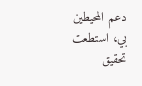دعم المحيطين بي، استطعت تحقيق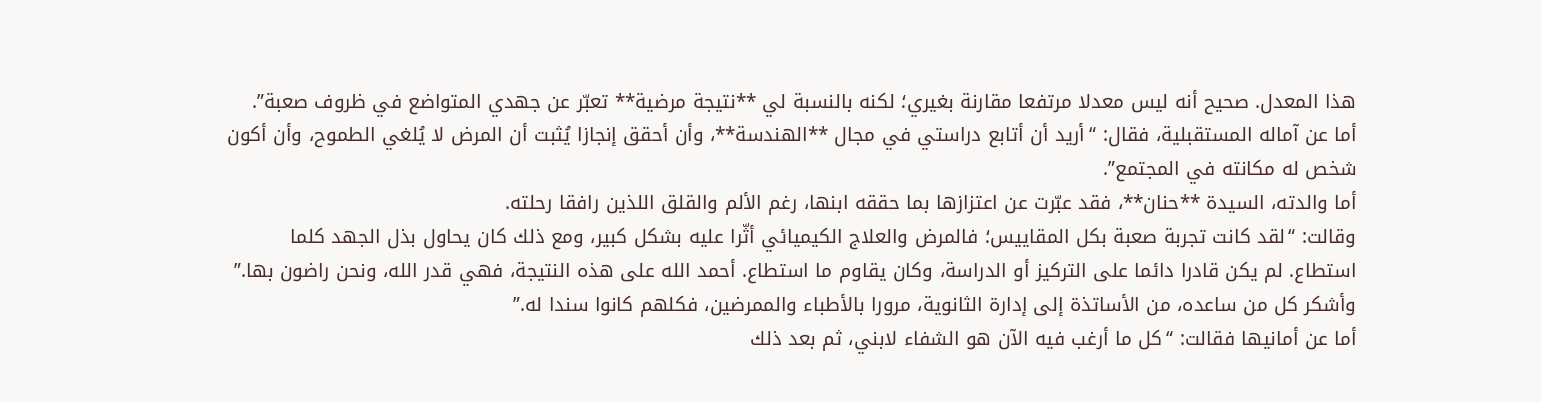هذا المعدل. صحيح أنه ليس معدلا مرتفعا مقارنة بغيري؛ لكنه بالنسبة لي **نتيجة مرضية** تعبّر عن جهدي المتواضع في ظروف صعبة”.
أما عن آماله المستقبلية، فقال: “أريد أن أتابع دراستي في مجال **الهندسة**، وأن أحقق إنجازا يُثبت أن المرض لا يُلغي الطموح، وأن أكون شخص له مكانته في المجتمع”.
أما والدته، السيدة **حنان**، فقد عبّرت عن اعتزازها بما حققه ابنها، رغم الألم والقلق اللذين رافقا رحلته.
وقالت: “لقد كانت تجربة صعبة بكل المقاييس؛ فالمرض والعلاج الكيميائي أثّرا عليه بشكل كبير، ومع ذلك كان يحاول بذل الجهد كلما استطاع. لم يكن قادرا دائما على التركيز أو الدراسة، وكان يقاوم ما استطاع. أحمد الله على هذه النتيجة، فهي قدر الله، ونحن راضون بها.”
وأشكر كل من ساعده، من الأساتذة إلى إدارة الثانوية، مرورا بالأطباء والممرضين، فكلهم كانوا سندا له.”
أما عن أمانيها فقالت: “كل ما أرغب فيه الآن هو الشفاء لابني، ثم بعد ذلك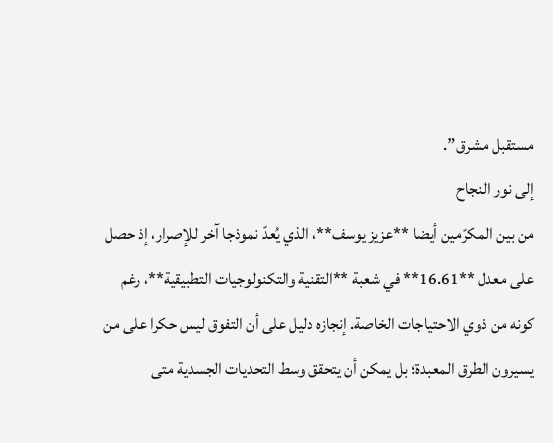مستقبل مشرق”.
إلى نور النجاح
من بين المكرّمين أيضا **عزيز يوسف**، الذي يُعدّ نموذجا آخر للإصرار، إذ حصل على معدل **16.61** في شعبة **التقنية والتكنولوجيات التطبيقية**، رغم كونه من ذوي الاحتياجات الخاصة. إنجازه دليل على أن التفوق ليس حكرا على من يسيرون الطرق المعبدة؛ بل يمكن أن يتحقق وسط التحديات الجسدية متى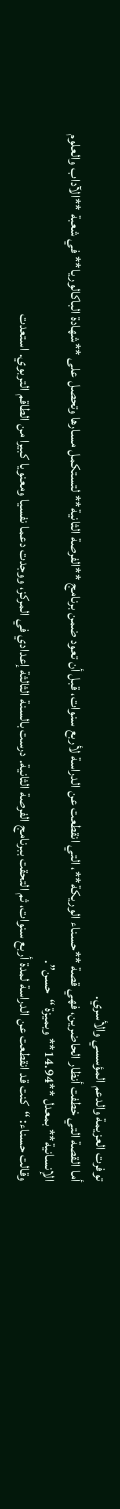توفرت العزيمة والدعم المؤسسي والأسري.
أما القصة التي خطفت أنظار الحاضرين، فهي قصة **حسناء الوريكة**، التي انقطعت عن الدراسة لأربع سنوات، قبل أن تعود ضمن برنامج **الفرصة الثانية** لتستكمل مسارها وتحصل على **شهادة الباكالوريا** في شعبة **الآداب والعلوم الإنسانية** بمعدل **14.94** وبميزة “حسن”.
وقالت حسناء: “كنت قد انقطعت عن الدراسة لمدة أربع سنوات، ثم التحقت ببرنامج الفرصة الثانية. درست بالسنة الثالثة إعدادي في المركز، ووجدت دعما نفسيا ومعنويا كبيرا من الطاقم التربوي. استعدت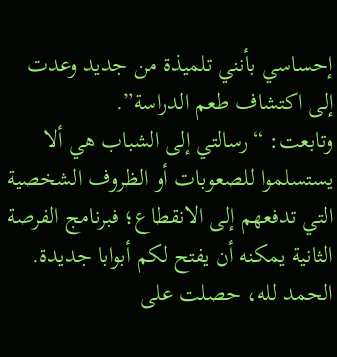إحساسي بأنني تلميذة من جديد وعدت إلى اكتشاف طعم الدراسة”.
وتابعت: “رسالتي إلى الشباب هي ألا يستسلموا للصعوبات أو الظروف الشخصية التي تدفعهم إلى الانقطاع؛ فبرنامج الفرصة الثانية يمكنه أن يفتح لكم أبوابا جديدة. الحمد لله، حصلت على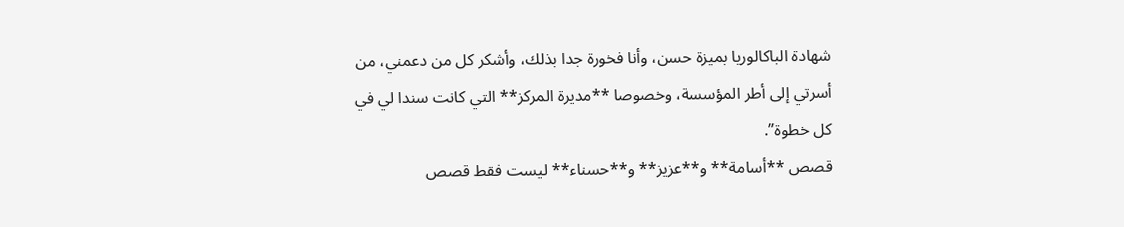شهادة الباكالوريا بميزة حسن، وأنا فخورة جدا بذلك، وأشكر كل من دعمني، من أسرتي إلى أطر المؤسسة، وخصوصا **مديرة المركز** التي كانت سندا لي في كل خطوة”.
قصص **أسامة** و**عزيز** و**حسناء** ليست فقط قصص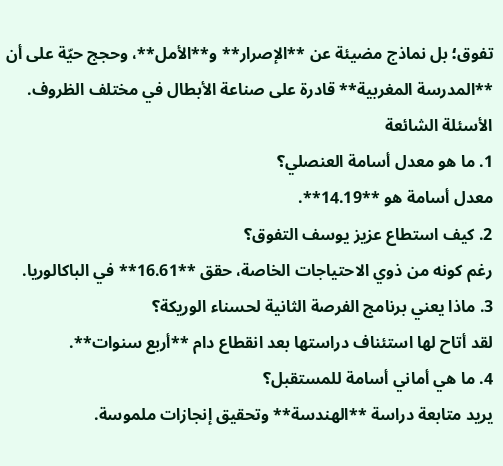تفوق؛ بل نماذج مضيئة عن **الإصرار** و**الأمل**، وحجج حيّة على أن **المدرسة المغربية** قادرة على صناعة الأبطال في مختلف الظروف.
الأسئلة الشائعة
1. ما هو معدل أسامة العنصلي؟
معدل أسامة هو **14.19**.
2. كيف استطاع عزيز يوسف التفوق؟
رغم كونه من ذوي الاحتياجات الخاصة، حقق **16.61** في الباكالوريا.
3. ماذا يعني برنامج الفرصة الثانية لحسناء الوريكة؟
لقد أتاح لها استئناف دراستها بعد انقطاع دام **أربع سنوات**.
4. ما هي أماني أسامة للمستقبل؟
يريد متابعة دراسة **الهندسة** وتحقيق إنجازات ملموسة.